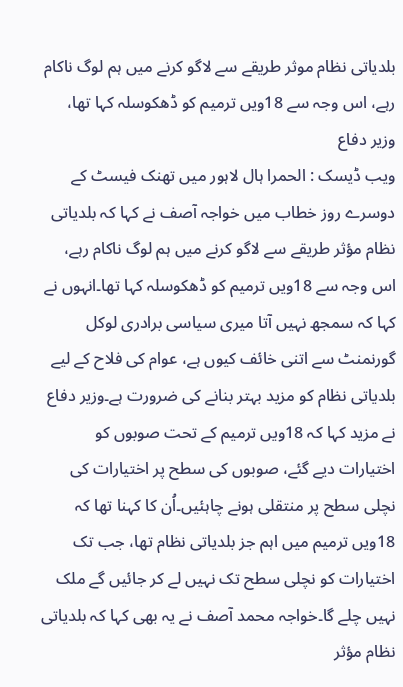بلدیاتی نظام موثر طریقے سے لاگو کرنے میں ہم لوگ ناکام رہے، اس وجہ سے 18ویں ترمیم کو ڈھکوسلہ کہا تھا، وزیر دفاع
ویب ڈیسک : الحمرا ہال لاہور میں تھنک فیسٹ کے دوسرے روز خطاب میں خواجہ آصف نے کہا کہ بلدیاتی نظام مؤثر طریقے سے لاگو کرنے میں ہم لوگ ناکام رہے، اس وجہ سے 18ویں ترمیم کو ڈھکوسلہ کہا تھا۔انہوں نے کہا کہ سمجھ نہیں آتا میری سیاسی برادری لوکل گورنمنٹ سے اتنی خائف کیوں ہے، عوام کی فلاح کے لیے بلدیاتی نظام کو مزید بہتر بنانے کی ضرورت ہے۔وزیر دفاع نے مزید کہا کہ 18ویں ترمیم کے تحت صوبوں کو اختیارات دیے گئے، صوبوں کی سطح پر اختیارات کی نچلی سطح پر منتقلی ہونے چاہئیں۔اُن کا کہنا تھا کہ 18ویں ترمیم میں اہم جز بلدیاتی نظام تھا، جب تک اختیارات کو نچلی سطح تک نہیں لے کر جائیں گے ملک نہیں چلے گا۔خواجہ محمد آصف نے یہ بھی کہا کہ بلدیاتی نظام مؤثر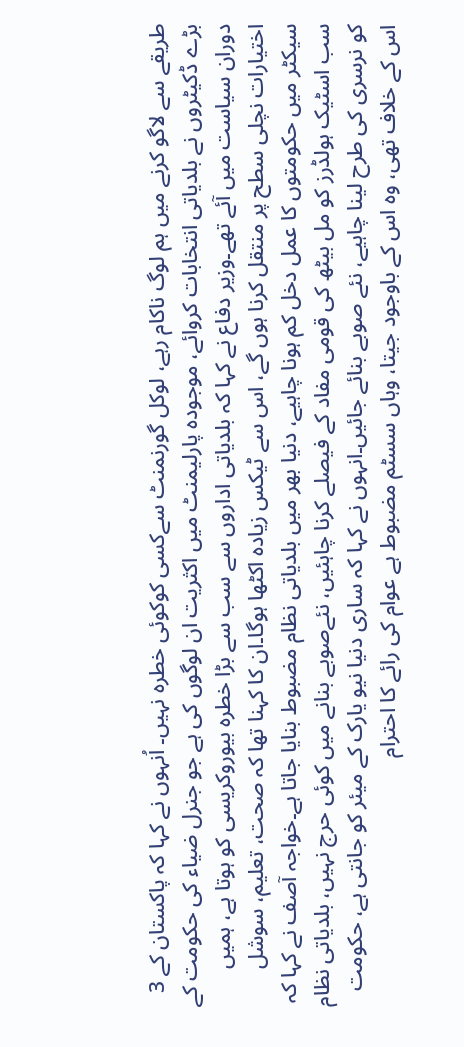طریقے سے لاگو کرنے میں ہم لوگ ناکام رہے، لوکل گورنمنٹ سےکسی کوکوئی خطرہ نہیں۔ اُنہوں نے کہا کہ پاکستان کے 3 بڑے ڈکیٹروں نے بلدیاتی انتخابات کروائے، موجودہ پارلیمنٹ میں اکثریت ان لوگوں کی ہے جو جنرل ضیاء کی حکومت کے دوران سیاست میں آئے تھے۔وزیر دفاع نے کہا کہ بلدیاتی اداروں سے سب سے بڑا خطرہ بیوروکریسی کو ہوتا ہے، ہمیں اختیارات نچلی سطح پر منتقل کرنا ہوں گے، اس سے ٹیکس زیادہ اکٹھا ہوگا۔ان کا کہنا تھا کہ صحت، تعلیم، سوشل سیکٹر میں حکومتوں کا عمل دخل کم ہونا چاہیے، دنیا بھر میں بلدیاتی نظام مضبوط بنایا جاتا ہے۔خواجہ آصف نے کہا کہ سب اسٹیک ہولڈرز کو مل بیٹھ کی قومی مفاد کے فیصلے کرنا چاہئیں، نئےصوبے بنانے میں کوئی حرج نہیں، بلدیاتی نظام کو نرسری کی طرح لینا چاہیے، نئے صوبے بنائے جائیں۔انہوں نے کہا کہ ساری دنیا نیو یارک کے میئر کو جانتی ہے، حکومت اس کے خلاف تھی، وہ اس کے باوجود جیتا، وہاں سسٹم مضبوط ہے عوام کی رائے کا احترام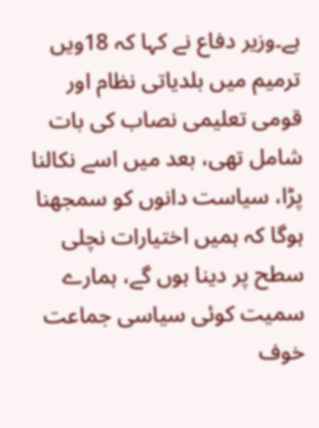ہے۔وزیر دفاع نے کہا کہ 18ویں ترمیم میں بلدیاتی نظام اور قومی تعلیمی نصاب کی بات شامل تھی، بعد میں اسے نکالنا پڑا، سیاست دانوں کو سمجھنا ہوگا کہ ہمیں اختیارات نچلی سطح پر دینا ہوں گے، ہمارے سمیت کوئی سیاسی جماعت خوف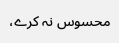محسوس نہ کرے،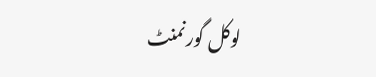لوکل گورنمنٹ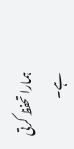ہمارا تحفظ کرتی ہے۔